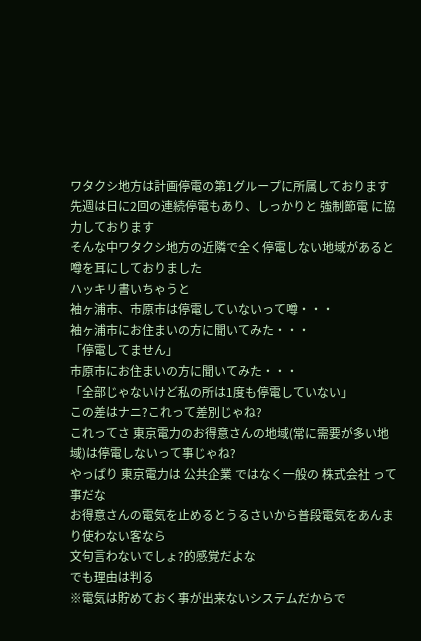ワタクシ地方は計画停電の第1グループに所属しております
先週は日に2回の連続停電もあり、しっかりと 強制節電 に協力しております
そんな中ワタクシ地方の近隣で全く停電しない地域があると噂を耳にしておりました
ハッキリ書いちゃうと
袖ヶ浦市、市原市は停電していないって噂・・・
袖ヶ浦市にお住まいの方に聞いてみた・・・
「停電してません」
市原市にお住まいの方に聞いてみた・・・
「全部じゃないけど私の所は1度も停電していない」
この差はナニ?これって差別じゃね?
これってさ 東京電力のお得意さんの地域(常に需要が多い地域)は停電しないって事じゃね?
やっぱり 東京電力は 公共企業 ではなく一般の 株式会社 って事だな
お得意さんの電気を止めるとうるさいから普段電気をあんまり使わない客なら
文句言わないでしょ?的感覚だよな
でも理由は判る
※電気は貯めておく事が出来ないシステムだからで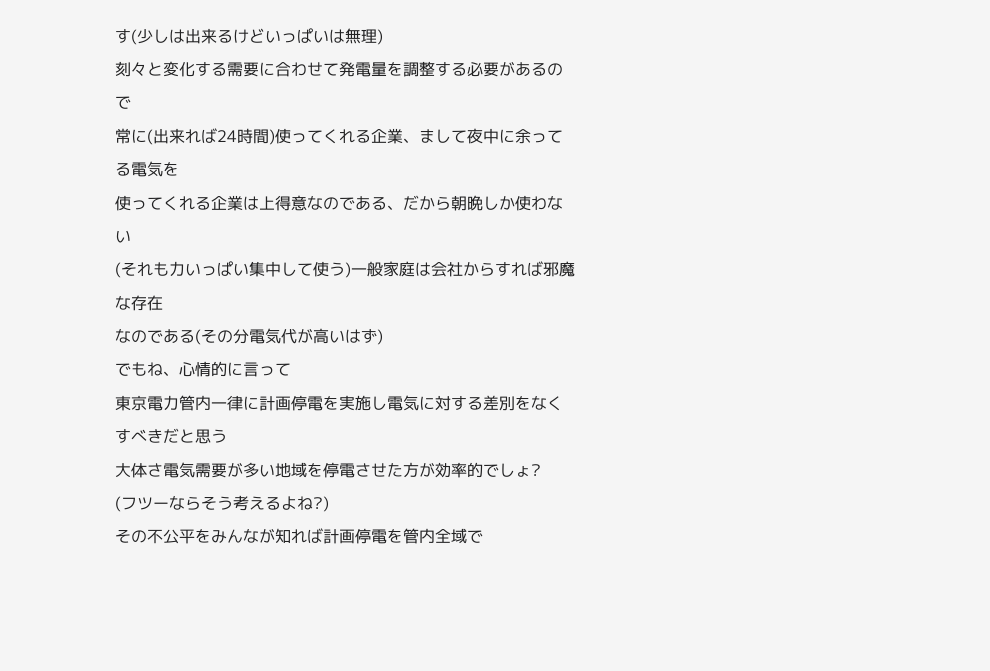す(少しは出来るけどいっぱいは無理)
刻々と変化する需要に合わせて発電量を調整する必要があるので
常に(出来れば24時間)使ってくれる企業、まして夜中に余ってる電気を
使ってくれる企業は上得意なのである、だから朝晩しか使わない
(それも力いっぱい集中して使う)一般家庭は会社からすれば邪魔な存在
なのである(その分電気代が高いはず)
でもね、心情的に言って
東京電力管内一律に計画停電を実施し電気に対する差別をなくすべきだと思う
大体さ電気需要が多い地域を停電させた方が効率的でしょ?
(フツーならそう考えるよね?)
その不公平をみんなが知れば計画停電を管内全域で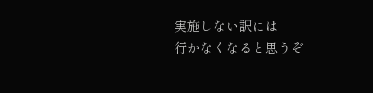実施しない訳には
行かなくなると思うぞ